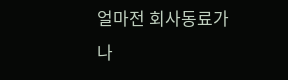얼마전 회사동료가 나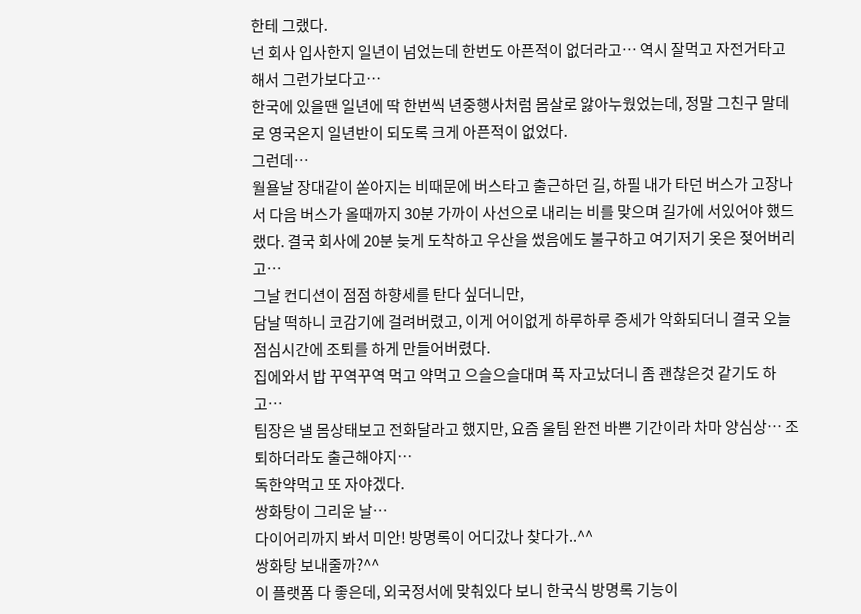한테 그랬다.
넌 회사 입사한지 일년이 넘었는데 한번도 아픈적이 없더라고… 역시 잘먹고 자전거타고 해서 그런가보다고…
한국에 있을땐 일년에 딱 한번씩 년중행사처럼 몸살로 앓아누웠었는데, 정말 그친구 말데로 영국온지 일년반이 되도록 크게 아픈적이 없었다.
그런데…
월욜날 장대같이 쏟아지는 비때문에 버스타고 출근하던 길, 하필 내가 타던 버스가 고장나서 다음 버스가 올때까지 30분 가까이 사선으로 내리는 비를 맞으며 길가에 서있어야 했드랬다. 결국 회사에 20분 늦게 도착하고 우산을 썼음에도 불구하고 여기저기 옷은 젖어버리고…
그날 컨디션이 점점 하향세를 탄다 싶더니만,
담날 떡하니 코감기에 걸려버렸고, 이게 어이없게 하루하루 증세가 악화되더니 결국 오늘 점심시간에 조퇴를 하게 만들어버렸다.
집에와서 밥 꾸역꾸역 먹고 약먹고 으슬으슬대며 푹 자고났더니 좀 괜찮은것 같기도 하고…
팀장은 낼 몸상태보고 전화달라고 했지만, 요즘 울팀 완전 바쁜 기간이라 차마 양심상… 조퇴하더라도 출근해야지…
독한약먹고 또 자야겠다.
쌍화탕이 그리운 날…
다이어리까지 봐서 미안! 방명록이 어디갔나 찾다가..^^
쌍화탕 보내줄까?^^
이 플랫폼 다 좋은데, 외국정서에 맞춰있다 보니 한국식 방명록 기능이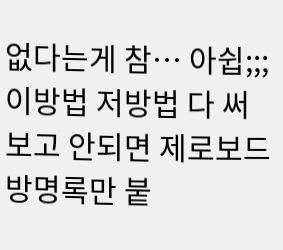없다는게 참… 아쉽;;;
이방법 저방법 다 써보고 안되면 제로보드 방명록만 붙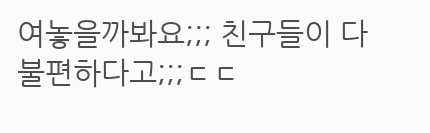여놓을까봐요;;; 친구들이 다 불편하다고;;;ㄷㄷ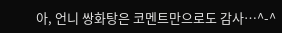아, 언니 쌍화탕은 코멘트만으로도 감사…^-^